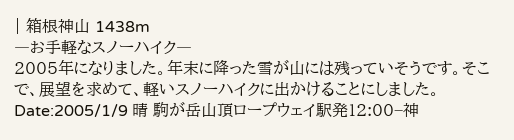| 箱根神山 1438m
―お手軽なスノーハイク―
2005年になりました。年末に降った雪が山には残っていそうです。そこで、展望を求めて、軽いスノーハイクに出かけることにしました。 Date:2005/1/9 晴 駒が岳山頂ロープウェイ駅発12:00−神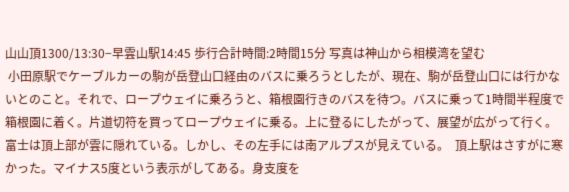山山頂1300/13:30−早雲山駅14:45 歩行合計時間:2時間15分 写真は神山から相模湾を望む
 小田原駅でケーブルカーの駒が岳登山口経由のバスに乗ろうとしたが、現在、駒が岳登山口には行かないとのこと。それで、ロープウェイに乗ろうと、箱根園行きのバスを待つ。バスに乗って1時間半程度で箱根園に着く。片道切符を買ってロープウェイに乗る。上に登るにしたがって、展望が広がって行く。富士は頂上部が雲に隠れている。しかし、その左手には南アルプスが見えている。  頂上駅はさすがに寒かった。マイナス5度という表示がしてある。身支度を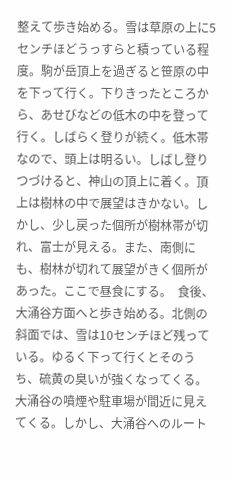整えて歩き始める。雪は草原の上に5センチほどうっすらと積っている程度。駒が岳頂上を過ぎると笹原の中を下って行く。下りきったところから、あせびなどの低木の中を登って行く。しばらく登りが続く。低木帯なので、頭上は明るい。しばし登りつづけると、神山の頂上に着く。頂上は樹林の中で展望はきかない。しかし、少し戻った個所が樹林帯が切れ、富士が見える。また、南側にも、樹林が切れて展望がきく個所があった。ここで昼食にする。  食後、大涌谷方面へと歩き始める。北側の斜面では、雪は10センチほど残っている。ゆるく下って行くとそのうち、硫黄の臭いが強くなってくる。大涌谷の噴煙や駐車場が間近に見えてくる。しかし、大涌谷へのルート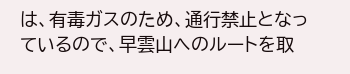は、有毒ガスのため、通行禁止となっているので、早雲山へのルートを取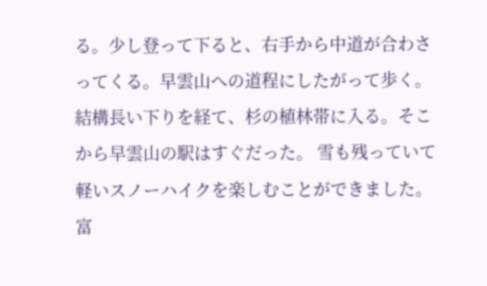る。少し登って下ると、右手から中道が合わさってくる。早雲山への道程にしたがって歩く。結構長い下りを経て、杉の植林帯に入る。そこから早雲山の駅はすぐだった。 雪も残っていて軽いスノーハイクを楽しむことができました。富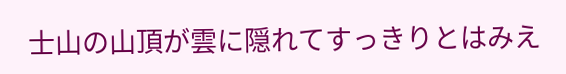士山の山頂が雲に隠れてすっきりとはみえ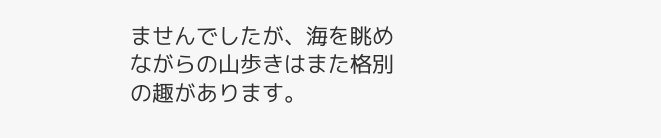ませんでしたが、海を眺めながらの山歩きはまた格別の趣があります。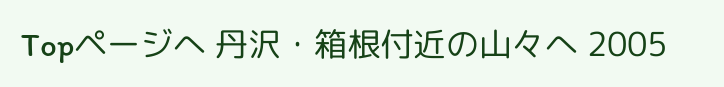Topページへ 丹沢・箱根付近の山々へ 2005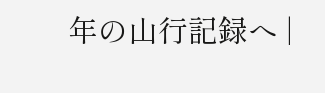年の山行記録へ |